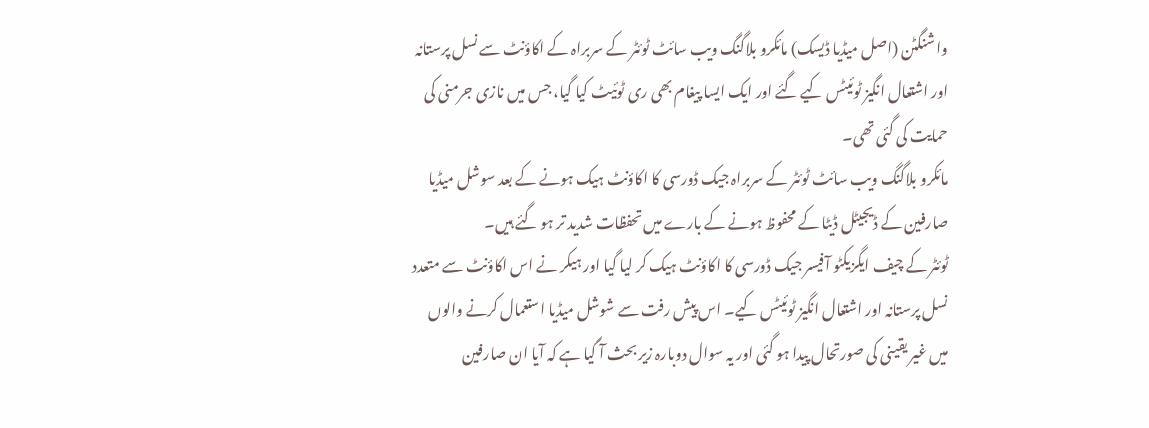واشنگٹن (اصل میڈیا ڈیسک) مائکرو بلاگنگ ویب سائٹ ٹوئٹر کے سربراہ کے اکاؤنٹ سے نسل پرستانہ اور اشتعال انگیز ٹوئيٹس کیے گئے اور ايک ایسا پيغام بھی ری ٹوئيٹ کیا گیا، جس میں نازی جرمنی کی حمایت کی گئی تھی۔
مائکرو بلاگنگ ویب سائٹ ٹوئٹر کے سربراہ جیک ڈورسی کا اکاؤنٹ ہیک ہونے کے بعد سوشل میڈیا صارفین کے ڈیجیٹل ڈیٹا کے محفوظ ہونے کے بارے میں تحفظات شدید تر ہو گئے ہيں۔
ٹوئٹر کے چیف ایگزیکٹو آفیسر جیک ڈورسی کا اکاؤنٹ ہیک کر لیا گیا اور ہیکر نے اس اکاؤنٹ سے متعدد نسل پرستانہ اور اشتعال انگیز ٹوئيٹس کیے۔ اس پیش رفت سے شوشل میڈیا استعمال کرنے والوں میں غیر یقینی کی صورتحال پیدا ہو گئی اور یہ سوال دوبارہ زیر بحث آ گیا ہے کہ آیا ان صارفین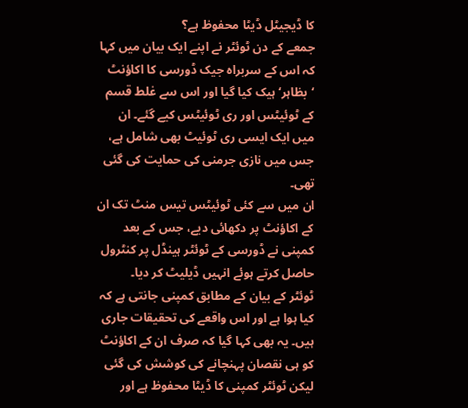کا ڈیجیٹل ڈیٹا محفوظ ہے؟
جمعے کے دن ٹوئٹر نے اپنے ایک بیان میں کہا کہ اس کے سربراہ جیک ڈورسی کا اکاؤنٹ ‘بظاہر‘ ہیک کیا گیا اور اس سے غلط قسم کے ٹوئيٹس اور ری ٹوئیٹس کیے گئے۔ ان میں ایک ایسی ری ٹوئيٹ بھی شامل ہے، جس میں نازی جرمنی کی حمایت کی گئی تھی۔
ان میں سے کئی ٹوئيٹس تیس منٹ تک ان کے اکاؤنٹ پر دکھائی دیے، جس کے بعد کمپنی نے ڈورسی کے ٹوئٹر ہینڈل پر کنٹرول حاصل کرتے ہوئے انہیں ڈیلیٹ کر دیا۔
ٹوئٹر کے بیان کے مطابق کمپنی جانتی ہے کہ کیا ہوا ہے اور اس واقعے کی تحقیقات جاری ہیں۔ یہ بھی کہا گیا کہ صرف ان کے اکاؤنٹ کو ہی نقصان پہنچانے کی کوشش کی گئی لیکن ٹوئٹر کمپنی کا ڈیٹا محفوظ ہے اور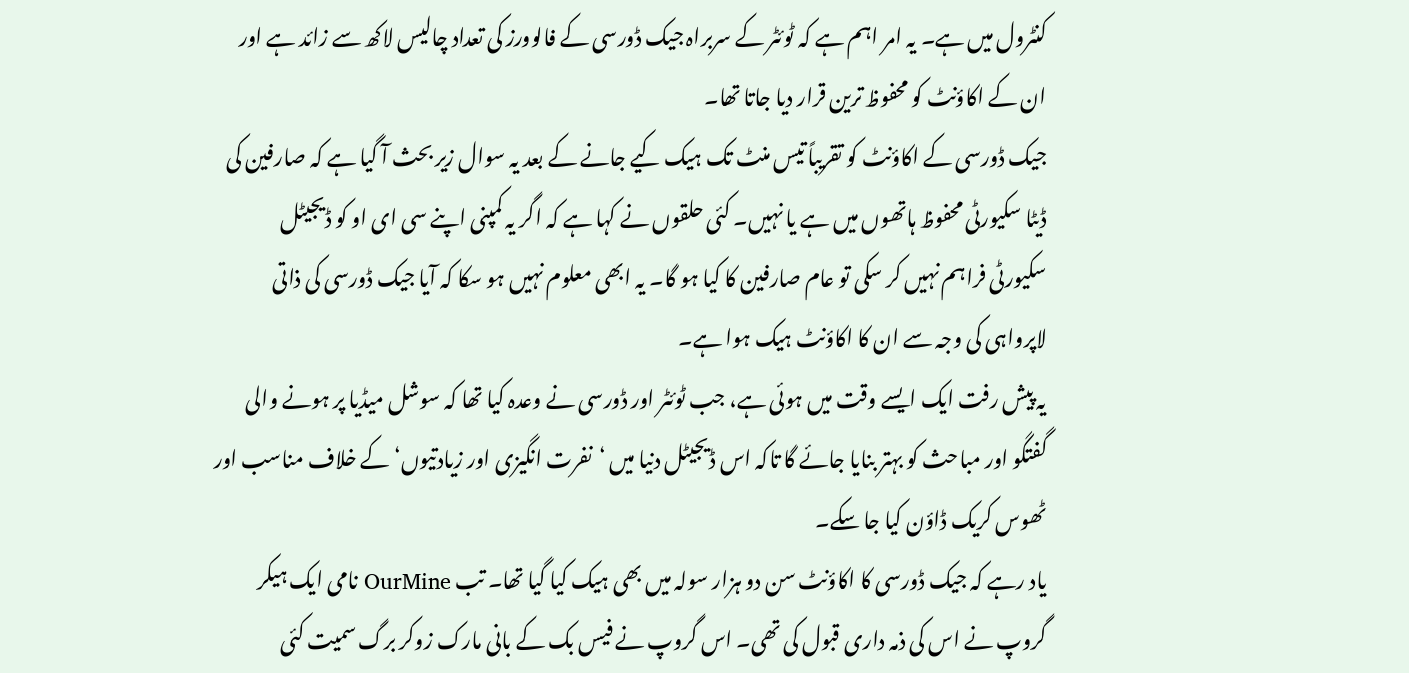کنٹرول میں ہے۔ یہ امر اہم ہے کہ ٹوئٹر کے سربراہ جیک ڈورسی کے فالوورز کی تعداد چالیس لاکھ سے زائد ہے اور ان کے اکاؤنٹ کو محفوظ ترین قرار دیا جاتا تھا۔
جیک ڈورسی کے اکاؤنٹ کو تقریباً تیس منٹ تک ہیک کیے جانے کے بعد یہ سوال زیر بحث آ گیا ہے کہ صارفین کی ڈیٹا سکیورٹی محفوظ ہاتھوں میں ہے یا نہیں۔ کئی حلقوں نے کہا ہے کہ اگر یہ کمپنی اپنے سی ای او کو ڈیجیٹل سکیورٹی فراہم نہیں کر سکی تو عام صارفین کا کیا ہو گا۔ یہ ابھی معلوم نہیں ہو سکا کہ آیا جیک ڈورسی کی ذاتی لاپرواہی کی وجہ سے ان کا اکاؤنٹ ہیک ہوا ہے۔
یہ پیش رفت ایک ایسے وقت میں ہوئی ہے، جب ٹوئٹر اور ڈورسی نے وعدہ کیا تھا کہ سوشل میڈیا پر ہونے والی گفتگو اور مباحث کو بہتر بنايا جائے گا تاکہ اس ڈیجیٹل دنیا میں ‘نفرت انگیزی اور زیادتیوں‘ کے خلاف مناسب اور ٹھوس کریک ڈاؤن کیا جا سکے۔
یاد رہے کہ جیک ڈورسی کا اکاؤنٹ سن دو ہزار سولہ میں بھی ہیک کیا گیا تھا۔ تب OurMine نامی ایک ہیکر گروپ نے اس کی ذمہ داری قبول کی تھی۔ اس گروپ نے فیس بک کے بانی مارک زوکر برگ سمیت کئی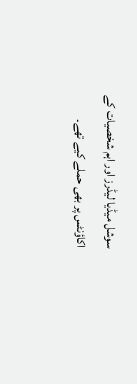سوشل میڈیا لیڈرز اور اہم شخصیات کے اکاؤنٹس پر بھی حملے کیے تھے۔